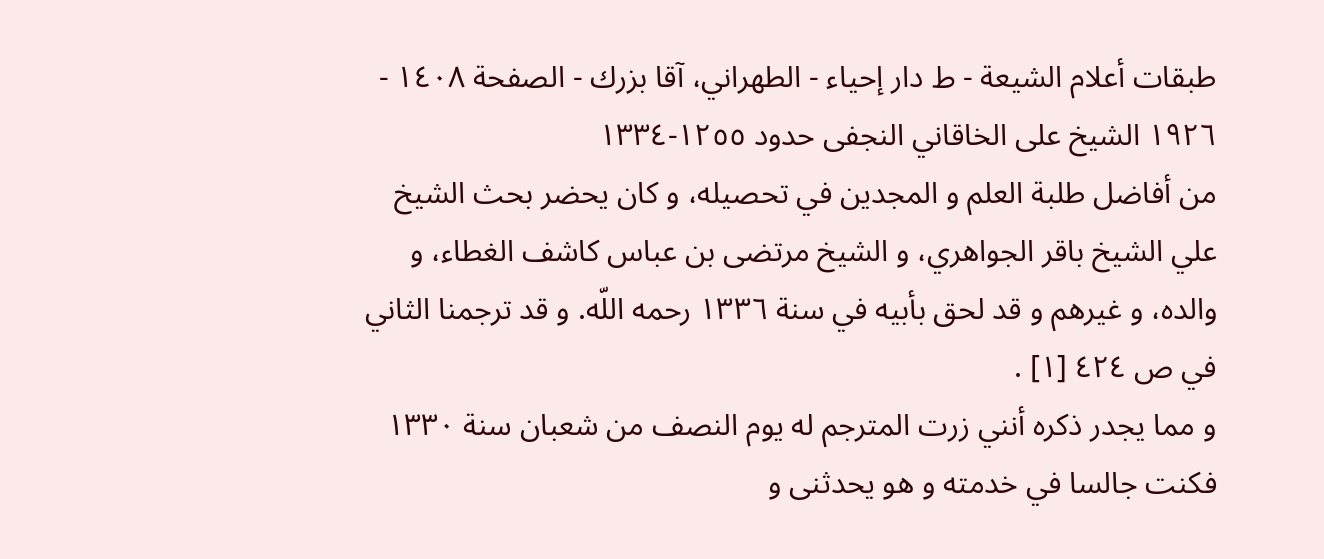طبقات أعلام الشيعة - ط دار إحياء - الطهراني، آقا بزرك - الصفحة ١٤٠٨ - ١٩٢٦ الشيخ على الخاقاني النجفى حدود ١٢٥٥-١٣٣٤
من أفاضل طلبة العلم و المجدين في تحصيله، و كان يحضر بحث الشيخ علي الشيخ باقر الجواهري، و الشيخ مرتضى بن عباس كاشف الغطاء، و والده، و غيرهم و قد لحق بأبيه في سنة ١٣٣٦ رحمه اللّه. و قد ترجمنا الثاني في ص ٤٢٤ [١] .
و مما يجدر ذكره أنني زرت المترجم له يوم النصف من شعبان سنة ١٣٣٠ فكنت جالسا في خدمته و هو يحدثنى و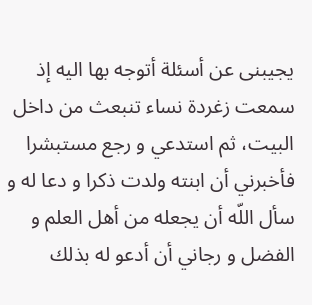يجيبنى عن أسئلة أتوجه بها اليه إذ سمعت زغردة نساء تنبعث من داخل البيت، ثم استدعي و رجع مستبشرا فأخبرني أن ابنته ولدت ذكرا و دعا له و سأل اللّه أن يجعله من أهل العلم و الفضل و رجاني أن أدعو له بذلك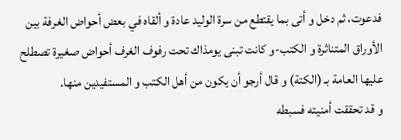فدعوت، ثم دخل و أتى بما يقتطع من سرة الوليد عادة و ألقاه في بعض أحواض الغرفة بين الأوراق المتناثرة و الكتب-و كانت تبنى يومذاك تحت رفوف الغرف أحواض صغيرة تصطلح عليها العامة بـ (الكتة) و قال أرجو أن يكون من أهل الكتب و المستفيدين منها.
و قد تحققت أمنيته فسبطه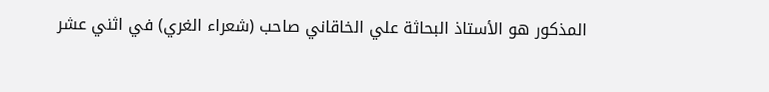المذكور هو الأستاذ البحاثة علي الخاقاني صاحب (شعراء الغري) في اثني عشر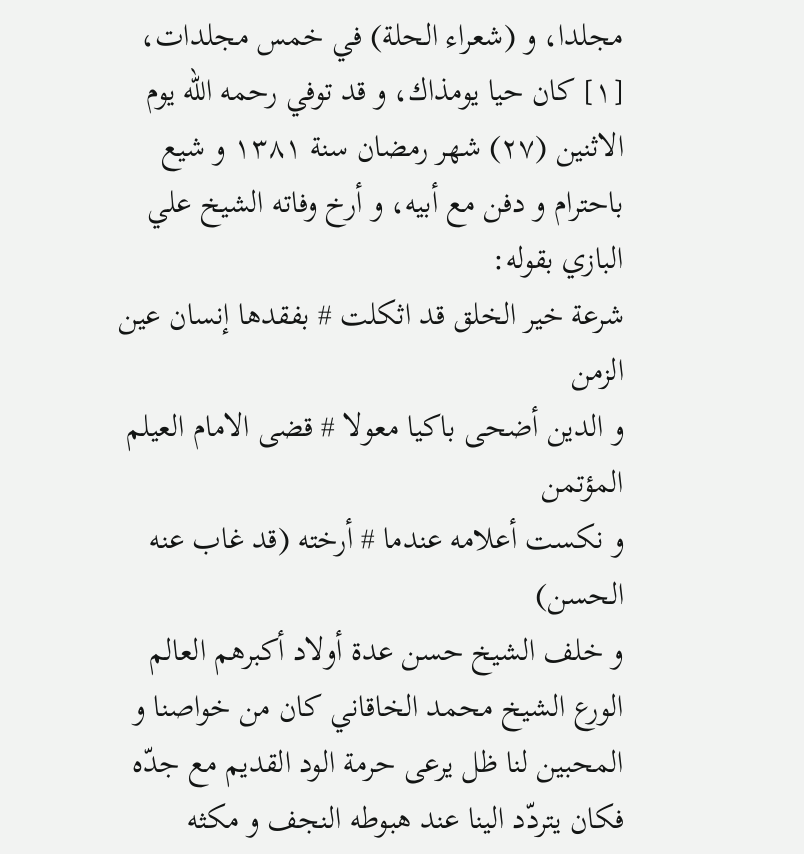مجلدا، و (شعراء الحلة) في خمس مجلدات،
[١] كان حيا يومذاك، و قد توفي رحمه اللّه يوم الاثنين (٢٧) شهر رمضان سنة ١٣٨١ و شيع باحترام و دفن مع أبيه، و أرخ وفاته الشيخ علي البازي بقوله:
شرعة خير الخلق قد اثكلت # بفقدها إنسان عين الزمن
و الدين أضحى باكيا معولا # قضى الامام العيلم المؤتمن
و نكست أعلامه عندما # أرخته (قد غاب عنه الحسن)
و خلف الشيخ حسن عدة أولاد أكبرهم العالم الورع الشيخ محمد الخاقاني كان من خواصنا و المحبين لنا ظل يرعى حرمة الود القديم مع جدّه فكان يتردّد الينا عند هبوطه النجف و مكثه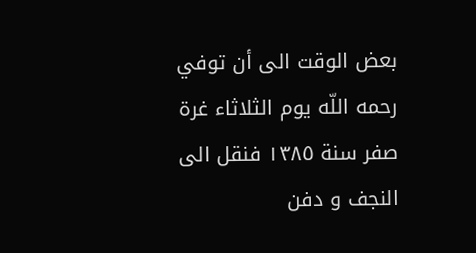بعض الوقت الى أن توفي رحمه اللّه يوم الثلاثاء غرة صفر سنة ١٣٨٥ فنقل الى النجف و دفن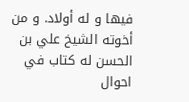فيها و له أولاد. و من أخوته الشيخ علي بن الحسن له كتاب في احوال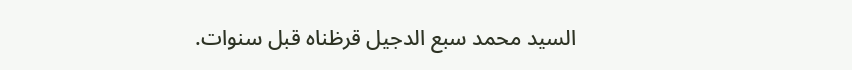السيد محمد سبع الدجيل قرظناه قبل سنوات.